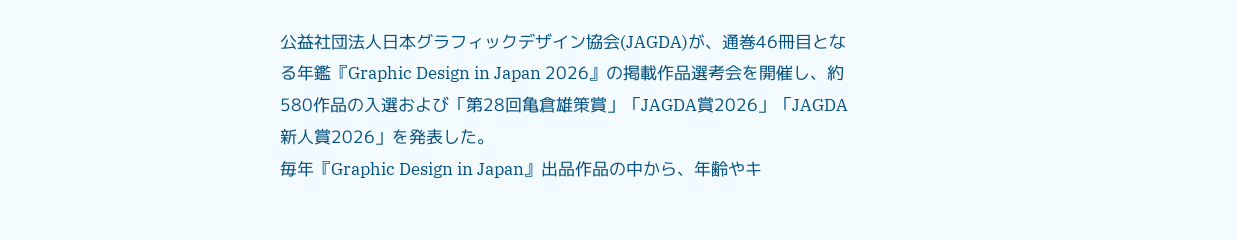公益社団法人日本グラフィックデザイン協会(JAGDA)が、通巻46冊目となる年鑑『Graphic Design in Japan 2026』の掲載作品選考会を開催し、約580作品の入選および「第28回亀倉雄策賞」「JAGDA賞2026」「JAGDA新人賞2026」を発表した。
毎年『Graphic Design in Japan』出品作品の中から、年齢やキ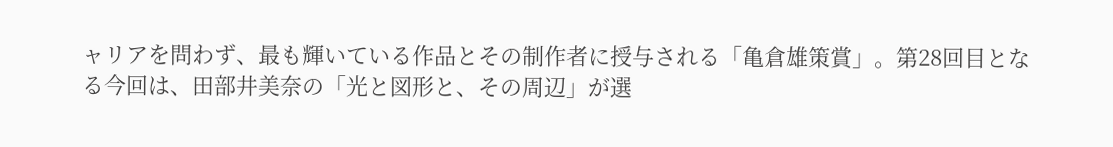ャリアを問わず、最も輝いている作品とその制作者に授与される「亀倉雄策賞」。第28回目となる今回は、田部井美奈の「光と図形と、その周辺」が選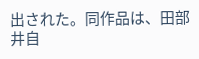出された。同作品は、田部井自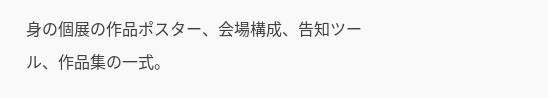身の個展の作品ポスター、会場構成、告知ツール、作品集の一式。